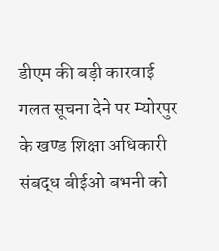डीएम की बड़ी कारवाई गलत सूचना देने पर म्योरपुर के खण्ड शिक्षा अधिकारी संबद्ध बीईओ बभनी को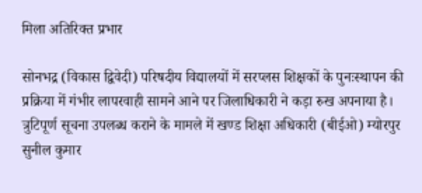मिला अतिरिक्त प्रभार

सोनभद्र (विकास द्विवेदी) परिषदीय विद्यालयों में सरप्लस शिक्षकों के पुनःस्थापन की प्रक्रिया में गंभीर लापरवाही सामने आने पर जिलाधिकारी ने कड़ा रुख अपनाया है। त्रुटिपूर्ण सूचना उपलब्ध कराने के मामले में खण्ड शिक्षा अधिकारी (बीईओ) म्योरपुर सुनील कुमार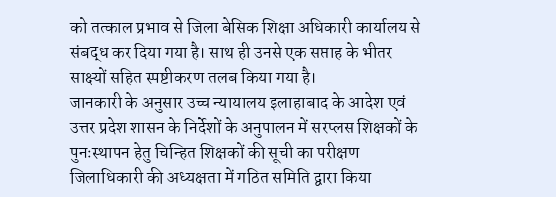को तत्काल प्रभाव से जिला बेसिक शिक्षा अधिकारी कार्यालय से संबद्ध कर दिया गया है। साथ ही उनसे एक सप्ताह के भीतर साक्ष्यों सहित स्पष्टीकरण तलब किया गया है।
जानकारी के अनुसार उच्च न्यायालय इलाहाबाद के आदेश एवं उत्तर प्रदेश शासन के निर्देशों के अनुपालन में सरप्लस शिक्षकों के पुनःस्थापन हेतु चिन्हित शिक्षकों की सूची का परीक्षण जिलाधिकारी की अध्यक्षता में गठित समिति द्वारा किया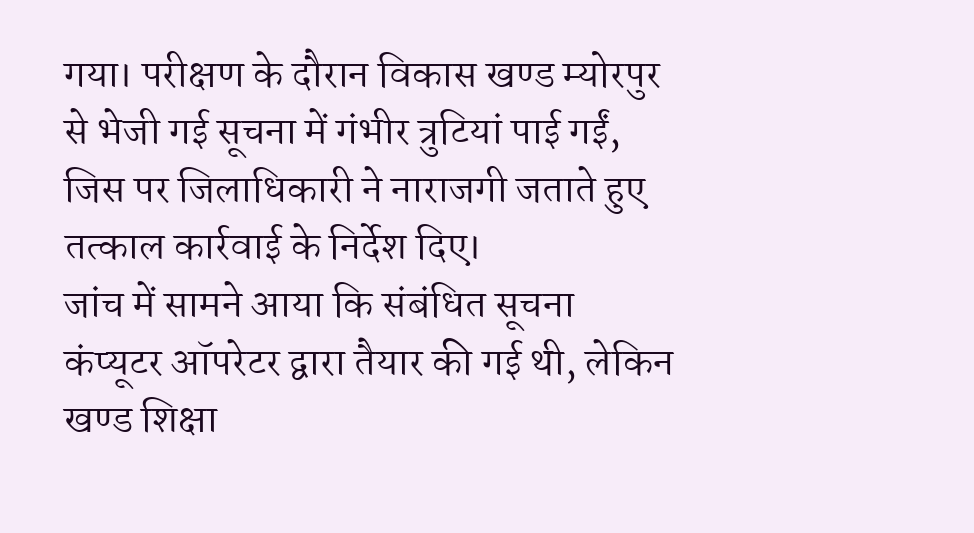गया। परीक्षण के दौरान विकास खण्ड म्योरपुर से भेजी गई सूचना में गंभीर त्रुटियां पाई गईं, जिस पर जिलाधिकारी ने नाराजगी जताते हुए तत्काल कार्रवाई के निर्देश दिए।
जांच में सामने आया कि संबंधित सूचना कंप्यूटर ऑपरेटर द्वारा तैयार की गई थी, लेकिन खण्ड शिक्षा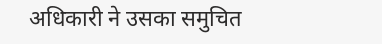अधिकारी ने उसका समुचित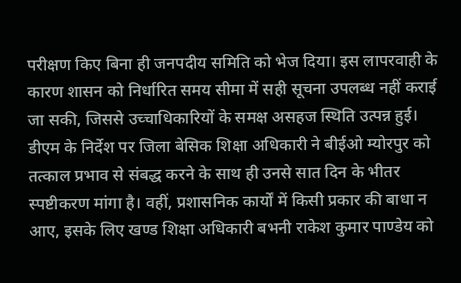परीक्षण किए बिना ही जनपदीय समिति को भेज दिया। इस लापरवाही के कारण शासन को निर्धारित समय सीमा में सही सूचना उपलब्ध नहीं कराई जा सकी, जिससे उच्चाधिकारियों के समक्ष असहज स्थिति उत्पन्न हुई। डीएम के निर्देश पर जिला बेसिक शिक्षा अधिकारी ने बीईओ म्योरपुर को तत्काल प्रभाव से संबद्ध करने के साथ ही उनसे सात दिन के भीतर स्पष्टीकरण मांगा है। वहीं, प्रशासनिक कार्यों में किसी प्रकार की बाधा न आए, इसके लिए खण्ड शिक्षा अधिकारी बभनी राकेश कुमार पाण्डेय को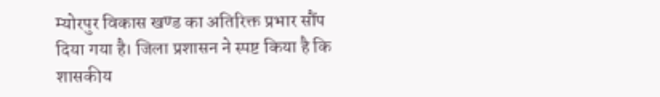म्योरपुर विकास खण्ड का अतिरिक्त प्रभार सौंप दिया गया है। जिला प्रशासन ने स्पष्ट किया है कि शासकीय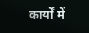कार्यों में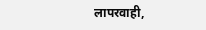लापरवाही,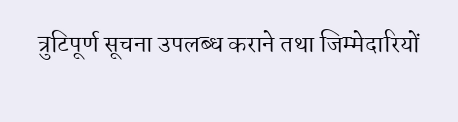त्रुटिपूर्ण सूचना उपलब्ध कराने तथा जिम्मेदारियों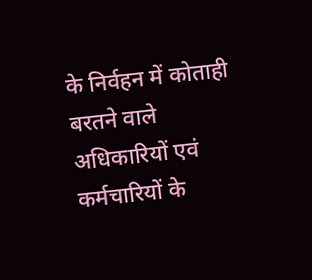के निर्वहन में कोताही बरतने वाले अधिकारियों एवं कर्मचारियों के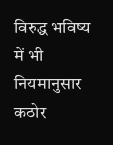विरुद्ध भविष्य में भी नियमानुसार कठोर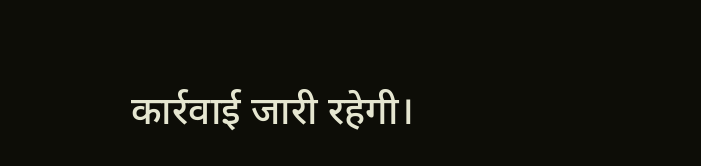कार्रवाई जारी रहेगी।